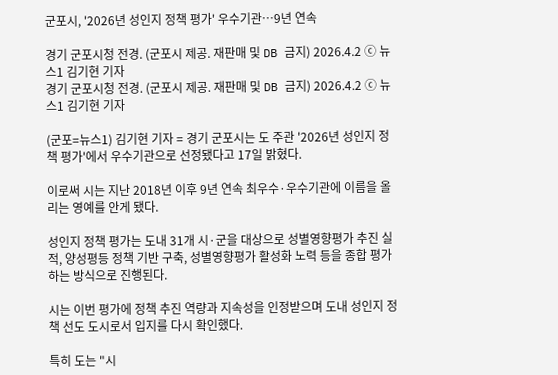군포시, '2026년 성인지 정책 평가' 우수기관…9년 연속

경기 군포시청 전경. (군포시 제공. 재판매 및 DB 금지) 2026.4.2 ⓒ 뉴스1 김기현 기자
경기 군포시청 전경. (군포시 제공. 재판매 및 DB 금지) 2026.4.2 ⓒ 뉴스1 김기현 기자

(군포=뉴스1) 김기현 기자 = 경기 군포시는 도 주관 '2026년 성인지 정책 평가'에서 우수기관으로 선정됐다고 17일 밝혔다.

이로써 시는 지난 2018년 이후 9년 연속 최우수·우수기관에 이름을 올리는 영예를 안게 됐다.

성인지 정책 평가는 도내 31개 시·군을 대상으로 성별영향평가 추진 실적, 양성평등 정책 기반 구축, 성별영향평가 활성화 노력 등을 종합 평가하는 방식으로 진행된다.

시는 이번 평가에 정책 추진 역량과 지속성을 인정받으며 도내 성인지 정책 선도 도시로서 입지를 다시 확인했다.

특히 도는 "시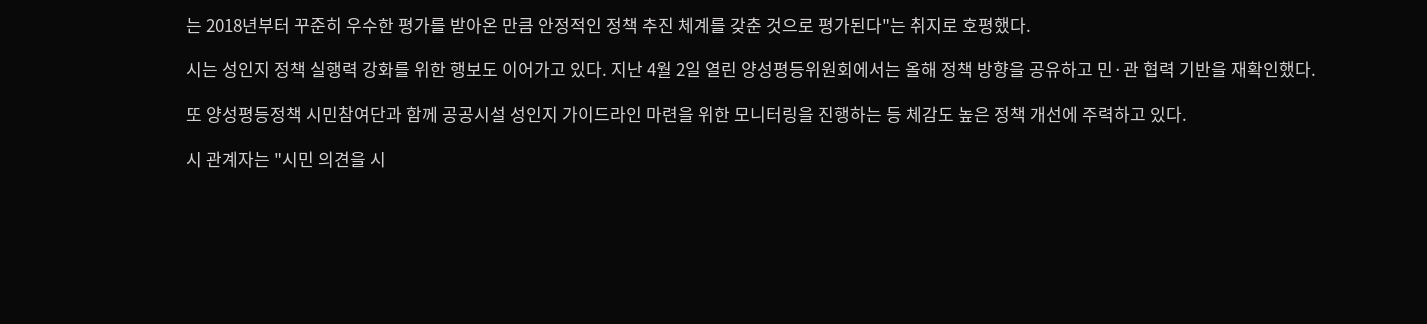는 2018년부터 꾸준히 우수한 평가를 받아온 만큼 안정적인 정책 추진 체계를 갖춘 것으로 평가된다"는 취지로 호평했다.

시는 성인지 정책 실행력 강화를 위한 행보도 이어가고 있다. 지난 4월 2일 열린 양성평등위원회에서는 올해 정책 방향을 공유하고 민·관 협력 기반을 재확인했다.

또 양성평등정책 시민참여단과 함께 공공시설 성인지 가이드라인 마련을 위한 모니터링을 진행하는 등 체감도 높은 정책 개선에 주력하고 있다.

시 관계자는 "시민 의견을 시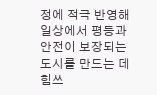정에 적극 반영해 일상에서 평등과 안전이 보장되는 도시를 만드는 데 힘쓰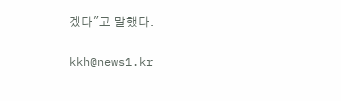겠다"고 말했다.

kkh@news1.kr